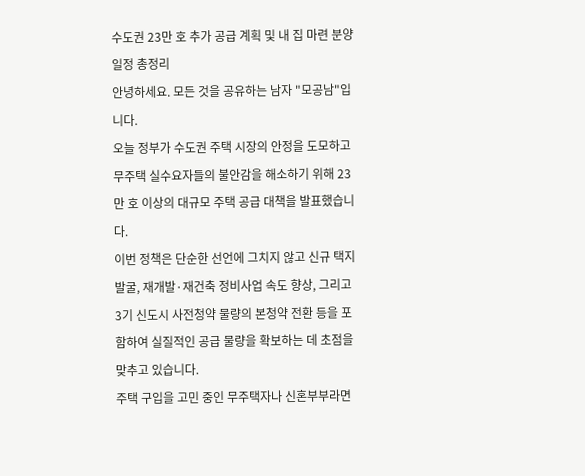수도권 23만 호 추가 공급 계획 및 내 집 마련 분양 일정 총정리
안녕하세요. 모든 것을 공유하는 남자 "모공남"입니다.
오늘 정부가 수도권 주택 시장의 안정을 도모하고 무주택 실수요자들의 불안감을 해소하기 위해 23만 호 이상의 대규모 주택 공급 대책을 발표했습니다.
이번 정책은 단순한 선언에 그치지 않고 신규 택지 발굴, 재개발·재건축 정비사업 속도 향상, 그리고 3기 신도시 사전청약 물량의 본청약 전환 등을 포함하여 실질적인 공급 물량을 확보하는 데 초점을 맞추고 있습니다.
주택 구입을 고민 중인 무주택자나 신혼부부라면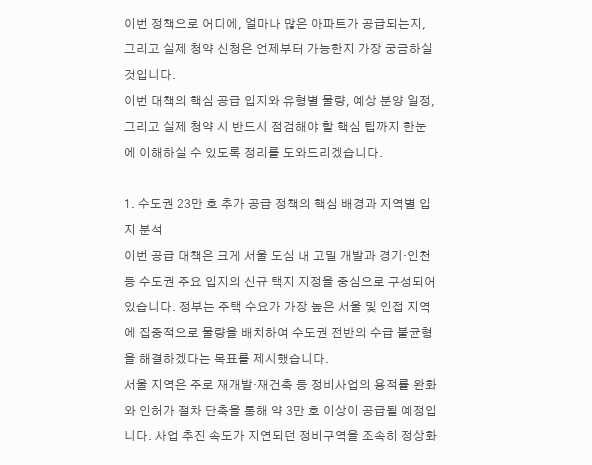이번 정책으로 어디에, 얼마나 많은 아파트가 공급되는지, 그리고 실제 청약 신청은 언제부터 가능한지 가장 궁금하실 것입니다.
이번 대책의 핵심 공급 입지와 유형별 물량, 예상 분양 일정, 그리고 실제 청약 시 반드시 점검해야 할 핵심 팁까지 한눈에 이해하실 수 있도록 정리를 도와드리겠습니다.

1. 수도권 23만 호 추가 공급 정책의 핵심 배경과 지역별 입지 분석
이번 공급 대책은 크게 서울 도심 내 고밀 개발과 경기·인천 등 수도권 주요 입지의 신규 택지 지정을 중심으로 구성되어 있습니다. 정부는 주택 수요가 가장 높은 서울 및 인접 지역에 집중적으로 물량을 배치하여 수도권 전반의 수급 불균형을 해결하겠다는 목표를 제시했습니다.
서울 지역은 주로 재개발·재건축 등 정비사업의 용적률 완화와 인허가 절차 단축을 통해 약 3만 호 이상이 공급될 예정입니다. 사업 추진 속도가 지연되던 정비구역을 조속히 정상화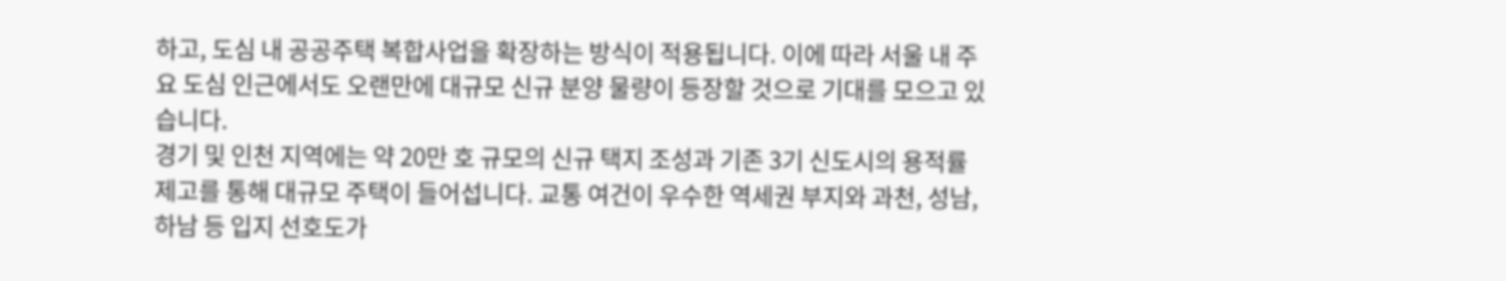하고, 도심 내 공공주택 복합사업을 확장하는 방식이 적용됩니다. 이에 따라 서울 내 주요 도심 인근에서도 오랜만에 대규모 신규 분양 물량이 등장할 것으로 기대를 모으고 있습니다.
경기 및 인천 지역에는 약 20만 호 규모의 신규 택지 조성과 기존 3기 신도시의 용적률 제고를 통해 대규모 주택이 들어섭니다. 교통 여건이 우수한 역세권 부지와 과천, 성남, 하남 등 입지 선호도가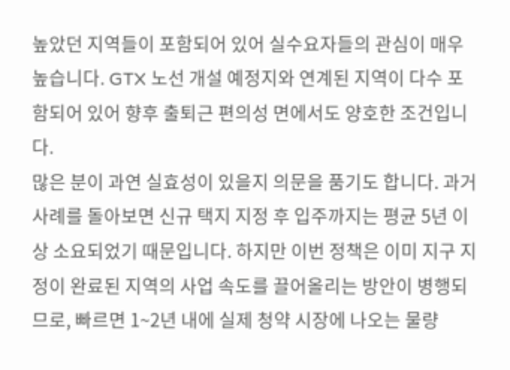높았던 지역들이 포함되어 있어 실수요자들의 관심이 매우 높습니다. GTX 노선 개설 예정지와 연계된 지역이 다수 포함되어 있어 향후 출퇴근 편의성 면에서도 양호한 조건입니다.
많은 분이 과연 실효성이 있을지 의문을 품기도 합니다. 과거 사례를 돌아보면 신규 택지 지정 후 입주까지는 평균 5년 이상 소요되었기 때문입니다. 하지만 이번 정책은 이미 지구 지정이 완료된 지역의 사업 속도를 끌어올리는 방안이 병행되므로, 빠르면 1~2년 내에 실제 청약 시장에 나오는 물량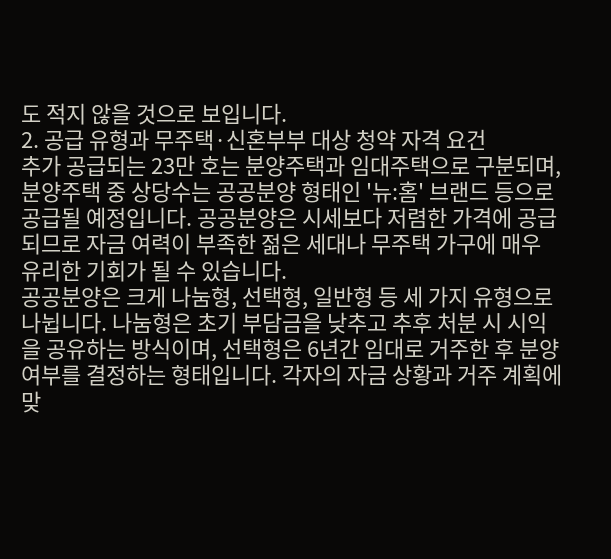도 적지 않을 것으로 보입니다.
2. 공급 유형과 무주택·신혼부부 대상 청약 자격 요건
추가 공급되는 23만 호는 분양주택과 임대주택으로 구분되며, 분양주택 중 상당수는 공공분양 형태인 '뉴:홈' 브랜드 등으로 공급될 예정입니다. 공공분양은 시세보다 저렴한 가격에 공급되므로 자금 여력이 부족한 젊은 세대나 무주택 가구에 매우 유리한 기회가 될 수 있습니다.
공공분양은 크게 나눔형, 선택형, 일반형 등 세 가지 유형으로 나뉩니다. 나눔형은 초기 부담금을 낮추고 추후 처분 시 시익을 공유하는 방식이며, 선택형은 6년간 임대로 거주한 후 분양 여부를 결정하는 형태입니다. 각자의 자금 상황과 거주 계획에 맞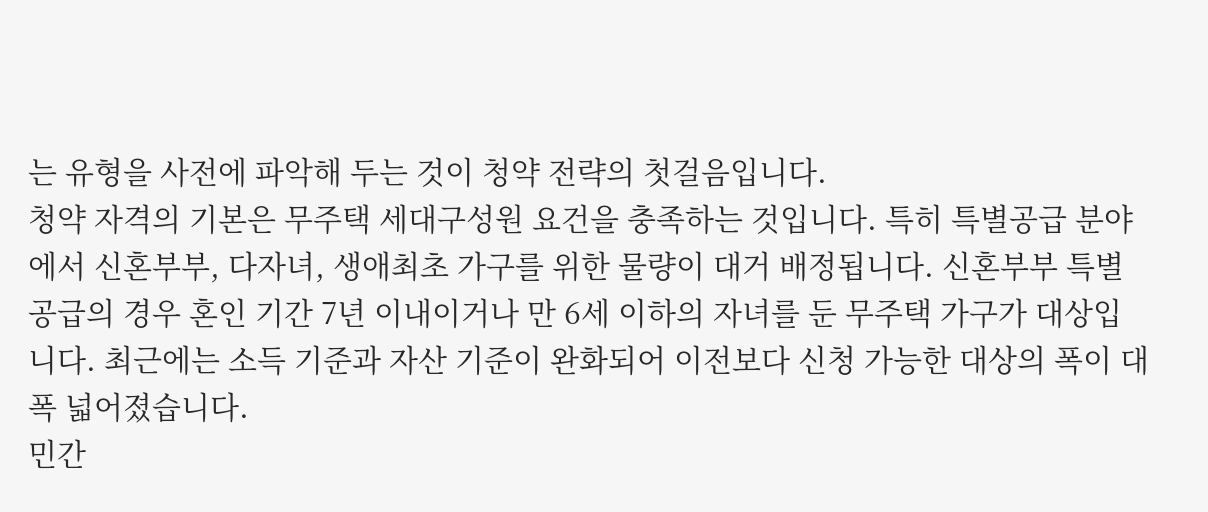는 유형을 사전에 파악해 두는 것이 청약 전략의 첫걸음입니다.
청약 자격의 기본은 무주택 세대구성원 요건을 충족하는 것입니다. 특히 특별공급 분야에서 신혼부부, 다자녀, 생애최초 가구를 위한 물량이 대거 배정됩니다. 신혼부부 특별공급의 경우 혼인 기간 7년 이내이거나 만 6세 이하의 자녀를 둔 무주택 가구가 대상입니다. 최근에는 소득 기준과 자산 기준이 완화되어 이전보다 신청 가능한 대상의 폭이 대폭 넓어졌습니다.
민간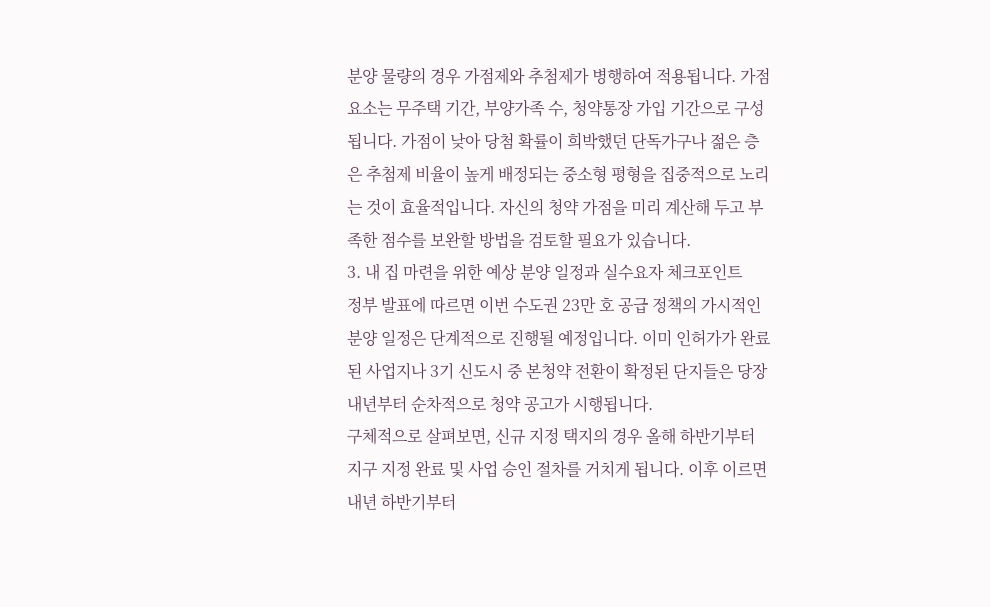분양 물량의 경우 가점제와 추첨제가 병행하여 적용됩니다. 가점 요소는 무주택 기간, 부양가족 수, 청약통장 가입 기간으로 구성됩니다. 가점이 낮아 당첨 확률이 희박했던 단독가구나 젊은 층은 추첨제 비율이 높게 배정되는 중소형 평형을 집중적으로 노리는 것이 효율적입니다. 자신의 청약 가점을 미리 계산해 두고 부족한 점수를 보완할 방법을 검토할 필요가 있습니다.
3. 내 집 마련을 위한 예상 분양 일정과 실수요자 체크포인트
정부 발표에 따르면 이번 수도권 23만 호 공급 정책의 가시적인 분양 일정은 단계적으로 진행될 예정입니다. 이미 인허가가 완료된 사업지나 3기 신도시 중 본청약 전환이 확정된 단지들은 당장 내년부터 순차적으로 청약 공고가 시행됩니다.
구체적으로 살펴보면, 신규 지정 택지의 경우 올해 하반기부터 지구 지정 완료 및 사업 승인 절차를 거치게 됩니다. 이후 이르면 내년 하반기부터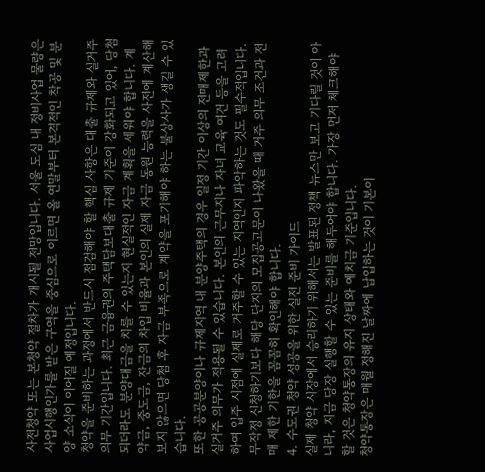사전청약 또는 본청약 절차가 개시될 전망입니다. 서울 도심 내 정비사업 물량은 사업시행인가를 받은 구역을 중심으로 이르면 올 연말부터 본격적인 착공 및 분양 소식이 이어질 예정입니다.
청약을 준비하는 과정에서 반드시 점검해야 할 핵심 사항은 대출 규제와 실거주 의무 기간입니다. 최근 금융권의 주택담보대출 규제 기준이 강화되고 있어, 당첨되더라도 분양대금을 치를 수 있는지 현실적인 자금 계획을 세워야 합니다. 계약금, 중도금, 잔금의 차입 비율과 본인의 실제 자금 동원 능력을 사전에 계산해 보지 않으면 당첨 후 자금 부족으로 계약을 포기해야 하는 불상사가 생길 수 있습니다.
또한 공공분양이나 규제지역 내 분양주택의 경우 일정 기간 이상의 전매제한과 실거주 의무가 적용될 수 있습니다. 본인의 근무지나 자녀 교육 여건 등을 고려하여 입주 시점에 실제로 거주할 수 있는 지역인지 파악하는 것도 필수적입니다. 무작정 신청하기보다 해당 단지의 모집공고문이 나왔을 때 거주 의무 조건과 전매 제한 기한을 꼼꼼히 확인해야 합니다.
4. 수도권 청약 성공을 위한 실전 준비 가이드
실제 청약 시장에서 승리하기 위해서는 발표된 정책 뉴스만 보고 기다릴 것이 아니라, 지금 당장 실행할 수 있는 준비를 해두어야 합니다. 가장 먼저 체크해야 할 것은 청약통장의 유지 상태와 예치금 기준입니다.
청약통장은 매월 정해진 날짜에 납입하는 것이 기본이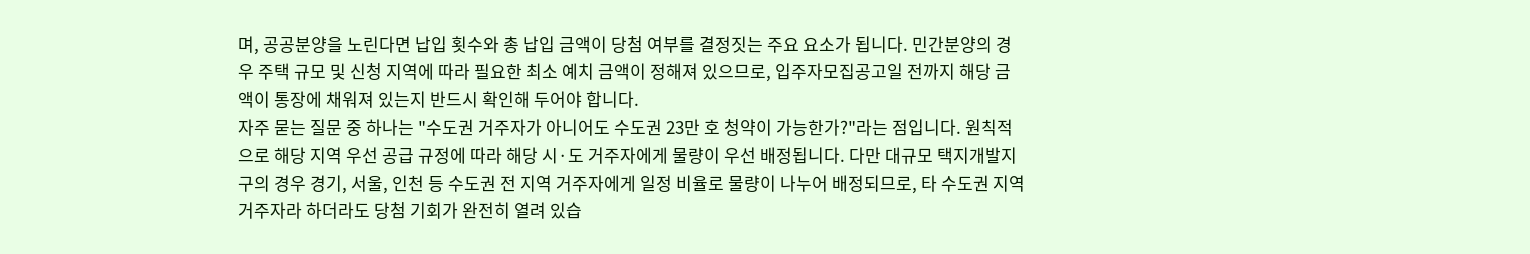며, 공공분양을 노린다면 납입 횟수와 총 납입 금액이 당첨 여부를 결정짓는 주요 요소가 됩니다. 민간분양의 경우 주택 규모 및 신청 지역에 따라 필요한 최소 예치 금액이 정해져 있으므로, 입주자모집공고일 전까지 해당 금액이 통장에 채워져 있는지 반드시 확인해 두어야 합니다.
자주 묻는 질문 중 하나는 "수도권 거주자가 아니어도 수도권 23만 호 청약이 가능한가?"라는 점입니다. 원칙적으로 해당 지역 우선 공급 규정에 따라 해당 시·도 거주자에게 물량이 우선 배정됩니다. 다만 대규모 택지개발지구의 경우 경기, 서울, 인천 등 수도권 전 지역 거주자에게 일정 비율로 물량이 나누어 배정되므로, 타 수도권 지역 거주자라 하더라도 당첨 기회가 완전히 열려 있습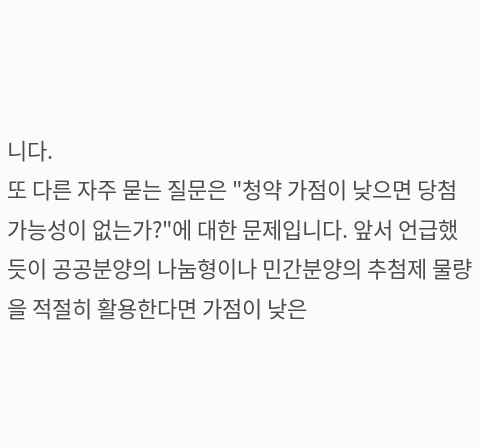니다.
또 다른 자주 묻는 질문은 "청약 가점이 낮으면 당첨 가능성이 없는가?"에 대한 문제입니다. 앞서 언급했듯이 공공분양의 나눔형이나 민간분양의 추첨제 물량을 적절히 활용한다면 가점이 낮은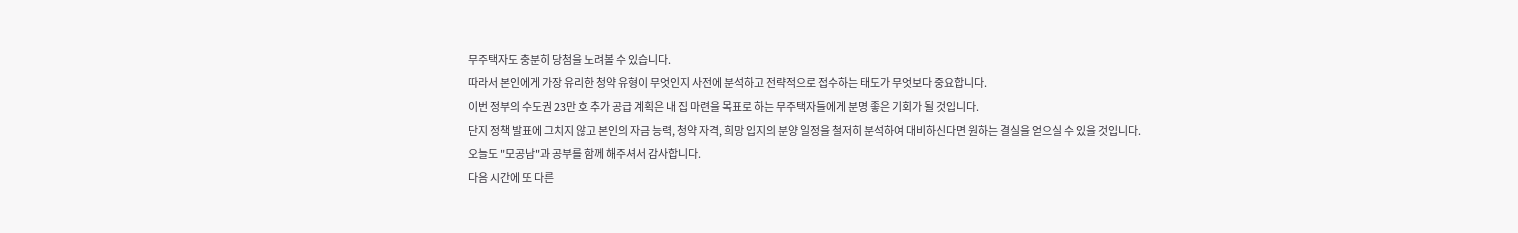무주택자도 충분히 당첨을 노려볼 수 있습니다.
따라서 본인에게 가장 유리한 청약 유형이 무엇인지 사전에 분석하고 전략적으로 접수하는 태도가 무엇보다 중요합니다.
이번 정부의 수도권 23만 호 추가 공급 계획은 내 집 마련을 목표로 하는 무주택자들에게 분명 좋은 기회가 될 것입니다.
단지 정책 발표에 그치지 않고 본인의 자금 능력, 청약 자격, 희망 입지의 분양 일정을 철저히 분석하여 대비하신다면 원하는 결실을 얻으실 수 있을 것입니다.
오늘도 "모공남"과 공부를 함께 해주셔서 감사합니다.
다음 시간에 또 다른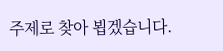주제로 찾아 뵙겠습니다.